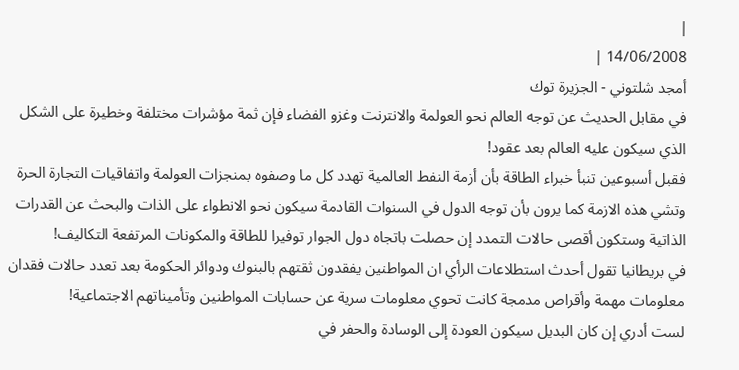|
14/06/2008 |
أمجد شلتوني - الجزيرة توك
في مقابل الحديث عن توجه العالم نحو العولمة والانترنت وغزو الفضاء فإن ثمة مؤشرات مختلفة وخطيرة على الشكل الذي سيكون عليه العالم بعد عقود!
فقبل أسبوعين تنبأ خبراء الطاقة بأن أزمة النفط العالمية تهدد كل ما وصفوه بمنجزات العولمة واتفاقيات التجارة الحرة وتشي هذه الازمة كما يرون بأن توجه الدول في السنوات القادمة سيكون نحو الانطواء على الذات والبحث عن القدرات الذاتية وستكون أقصى حالات التمدد إن حصلت باتجاه دول الجوار توفيرا للطاقة والمكونات المرتفعة التكاليف!
في بريطانيا تقول أحدث استطلاعات الرأي ان المواطنين يفقدون ثقتهم بالبنوك ودوائر الحكومة بعد تعدد حالات فقدان معلومات مهمة وأقراص مدمجة كانت تحوي معلومات سرية عن حسابات المواطنين وتأميناتهم الاجتماعية!
لست أدري إن كان البديل سيكون العودة إلى الوسادة والحفر في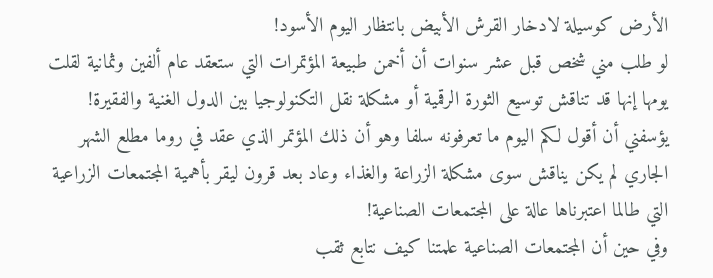الأرض كوسيلة لادخار القرش الأبيض بانتظار اليوم الأسود!
لو طلب مني شخص قبل عشر سنوات أن أخمن طبيعة المؤتمرات التي ستعقد عام ألفين وثمانية لقلت يومها إنها قد تناقش توسيع الثورة الرقمية أو مشكلة نقل التكنولوجيا بين الدول الغنية والفقيرة!
يؤسفني أن أقول لكم اليوم ما تعرفونه سلفا وهو أن ذلك المؤتمر الذي عقد في روما مطلع الشهر الجاري لم يكن يناقش سوى مشكلة الزراعة والغذاء وعاد بعد قرون ليقر بأهمية المجتمعات الزراعية التي طالما اعتبرناها عالة على المجتمعات الصناعية!
وفي حين أن المجتمعات الصناعية علمتنا كيف نتابع ثقب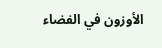الأوزون في الفضاء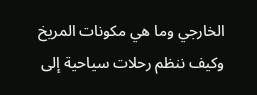الخارجي وما هي مكونات المريخ وكيف ننظم رحلات سياحية إلى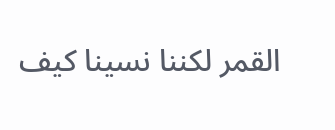القمر لكننا نسينا كيف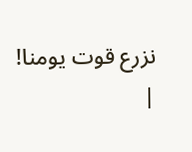نزرع قوت يومنا!
|